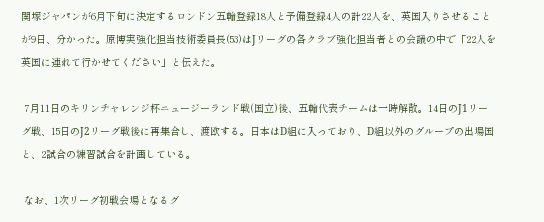関塚ジャパンが6月下旬に決定するロンドン五輪登録18人と予備登録4人の計22人を、英国入りさせることが9日、分かった。原博実強化担当技術委員長(53)はJリーグの各クラブ強化担当者との会議の中で「22人を英国に連れて行かせてください」と伝えた。

 7月11日のキリンチャレンジ杯ニュージーランド戦(国立)後、五輪代表チームは一時解散。14日のJ1リーグ戦、15日のJ2リーグ戦後に再集合し、渡欧する。日本はD組に入っており、D組以外のグループの出場国と、2試合の練習試合を計画している。

 なお、1次リーグ初戦会場となるグ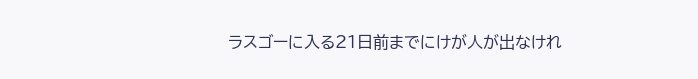ラスゴーに入る21日前までにけが人が出なけれ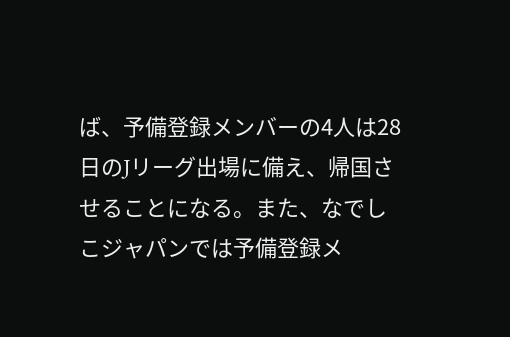ば、予備登録メンバーの4人は28日のJリーグ出場に備え、帰国させることになる。また、なでしこジャパンでは予備登録メ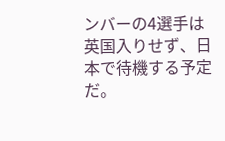ンバーの4選手は英国入りせず、日本で待機する予定だ。